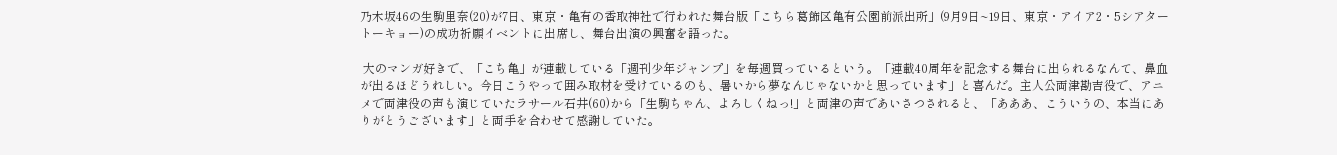乃木坂46の生駒里奈(20)が7日、東京・亀有の香取神社で行われた舞台版「こちら葛飾区亀有公園前派出所」(9月9日~19日、東京・アイア2・5シアタートーキョー)の成功祈願イベントに出席し、舞台出演の興奮を語った。

 大のマンガ好きで、「こち亀」が連載している「週刊少年ジャンプ」を毎週買っているという。「連載40周年を記念する舞台に出られるなんて、鼻血が出るほどうれしい。今日こうやって囲み取材を受けているのも、暑いから夢なんじゃないかと思っています」と喜んだ。主人公両津勘吉役で、アニメで両津役の声も演じていたラサール石井(60)から「生駒ちゃん、よろしくねっ!」と両津の声であいさつされると、「あああ、こういうの、本当にありがとうございます」と両手を合わせて感謝していた。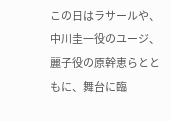この日はラサールや、中川圭一役のユージ、麗子役の原幹恵らとともに、舞台に臨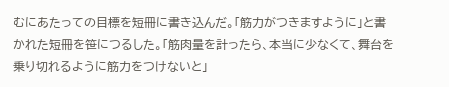むにあたっての目標を短冊に書き込んだ。「筋力がつきますように」と書かれた短冊を笹につるした。「筋肉量を計ったら、本当に少なくて、舞台を乗り切れるように筋力をつけないと」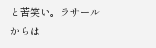と苦笑い。ラサールからは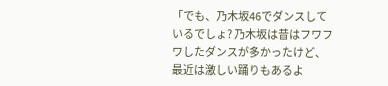「でも、乃木坂46でダンスしているでしょ? 乃木坂は昔はフワフワしたダンスが多かったけど、最近は激しい踊りもあるよ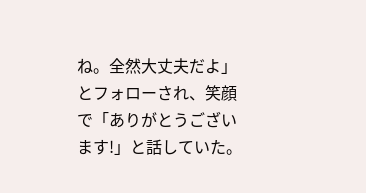ね。全然大丈夫だよ」とフォローされ、笑顔で「ありがとうございます!」と話していた。